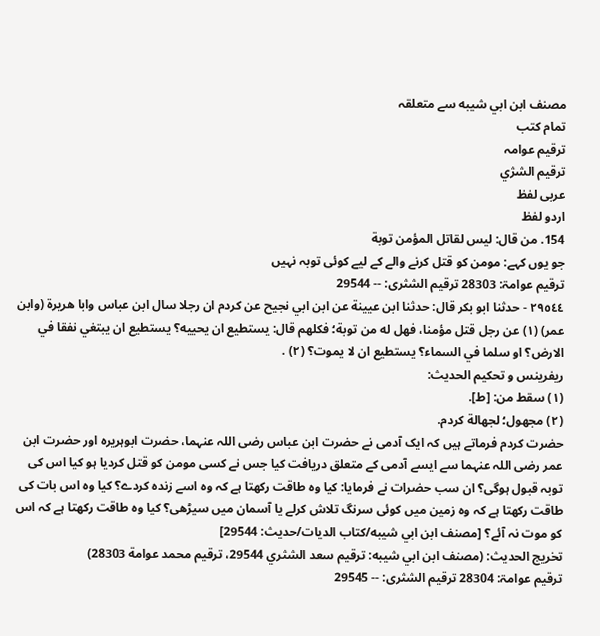مصنف ابن ابي شيبه سے متعلقہ
تمام کتب
ترقیم عوامہ
ترقيم الشژي
عربی لفظ
اردو لفظ
154. من قال: ليس لقاتل المؤمن توبة
جو یوں کہے: مومن کو قتل کرنے والے کے لیے کوئی توبہ نہیں
ترقیم عوامۃ: 28303 ترقیم الشثری: -- 29544
٢٩٥٤٤ - حدثنا ابو بكر قال: حدثنا ابن عيينة عن ابن ابي نجيح عن كردم ان رجلا سال ابن عباس وابا هريرة (وابن عمر) (١) عن رجل قتل مؤمنا، فهل له من توبة؛ فكلهم قال: يستطيع ان يحييه؟ يستطيع ان يبتغي نفقا في الارض؟ او سلما في السماء؟ يستطيع ان لا يموت؟ (٢) .
ريفرينس و تحكيم الحدیث:
(١) سقط من: [ط].
(٢) مجهول؛ لجهالة كردم.
حضرت کردم فرماتے ہیں کہ ایک آدمی نے حضرت ابن عباس رضی اللہ عنہما، حضرت ابوہریرہ اور حضرت ابن عمر رضی اللہ عنہما سے ایسے آدمی کے متعلق دریافت کیا جس نے کسی مومن کو قتل کردیا ہو کیا اس کی توبہ قبول ہوگی؟ ان سب حضرات نے فرمایا: کیا وہ طاقت رکھتا ہے کہ وہ اسے زندہ کردے؟ کیا وہ اس بات کی طاقت رکھتا ہے کہ وہ زمین میں کوئی سرنگ تلاش کرلے یا آسمان میں سیڑھی؟ کیا وہ طاقت رکھتا ہے کہ اس کو موت نہ آئے؟ [مصنف ابن ابي شيبه/كتاب الديات/حدیث: 29544]
تخریج الحدیث: (مصنف ابن ابي شيبه: ترقيم سعد الشثري 29544، ترقيم محمد عوامة 28303)
ترقیم عوامۃ: 28304 ترقیم الشثری: -- 29545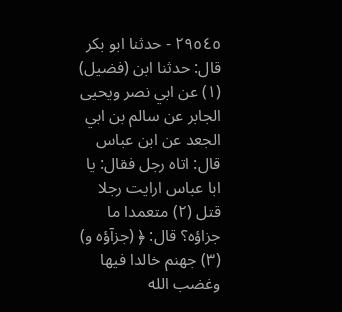٢٩٥٤٥ - حدثنا ابو بكر قال: حدثنا ابن (فضيل) (١) عن ابي نصر ويحيى الجابر عن سالم بن ابي الجعد عن ابن عباس قال: اتاه رجل فقال: يا ابا عباس ارايت رجلا قتل (٢) متعمدا ما جزاؤه؟ قال: ﴿ (جزآؤه و) (٣) جهنم خالدا فيها وغضب الله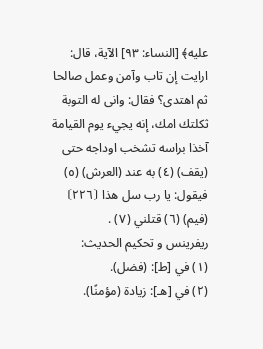عليه﴾ [النساء: ٩٣] الآية، قال: ارايت إن تاب وآمن وعمل صالحا ثم اهتدى؟ فقال: وانى له التوبة ثكلتك امك، إنه يجيء يوم القيامة آخذا براسه تشخب اوداجه حتى (يقف) (٤) به عند (العرش) (٥) فيقول: يا رب سل هذا ⦗٢٢٦⦘ (فيم) (٦) قتلني (٧) .
ريفرينس و تحكيم الحدیث:
(١) في [ط]: (فضل).
(٢) في [هـ]: زيادة (مؤمنًا).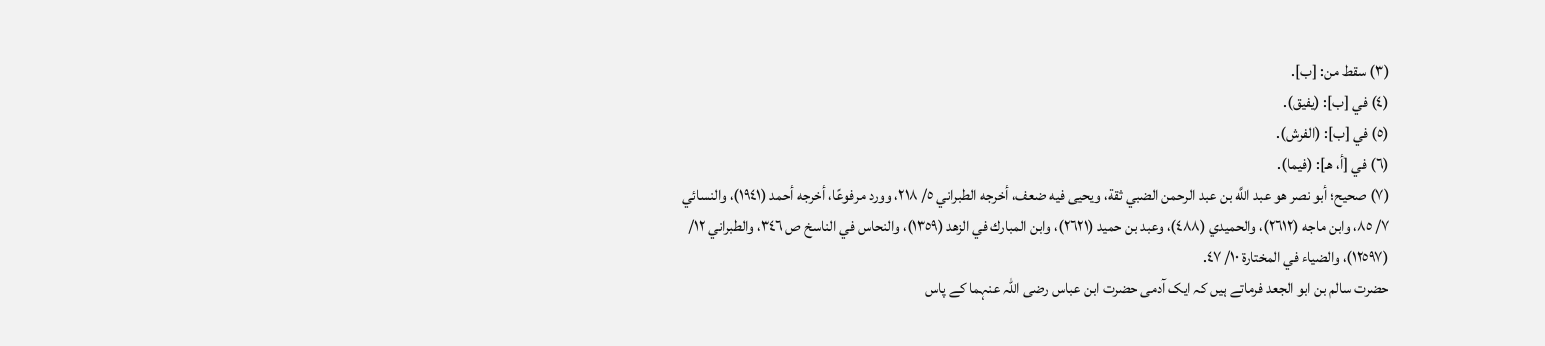(٣) سقط من: [ب].
(٤) في [ب]: (يفيق).
(٥) في [ب]: (الفرش).
(٦) في [أ، هـ]: (فيما).
(٧) صحيح؛ أبو نصر هو عبد اللَّه بن عبد الرحمن الضبي ثقة، ويحيى فيه ضعف، أخرجه الطبراني ٥/ ٢١٨، وورد مرفوعًا، أخرجه أحمد (١٩٤١)، والنسائي ٧/ ٨٥، وابن ماجه (٢٦١٢)، والحميدي (٤٨٨)، وعبد بن حميد (٢٦٢١)، وابن المبارك في الزهد (١٣٥٩)، والنحاس في الناسخ ص ٣٤٦، والطبراني ١٢/ (١٢٥٩٧)، والضياء في المختارة ١٠/ ٤٧.
حضرت سالم بن ابو الجعد فرماتے ہیں کہ ایک آدمی حضرت ابن عباس رضی اللہ عنہما کے پاس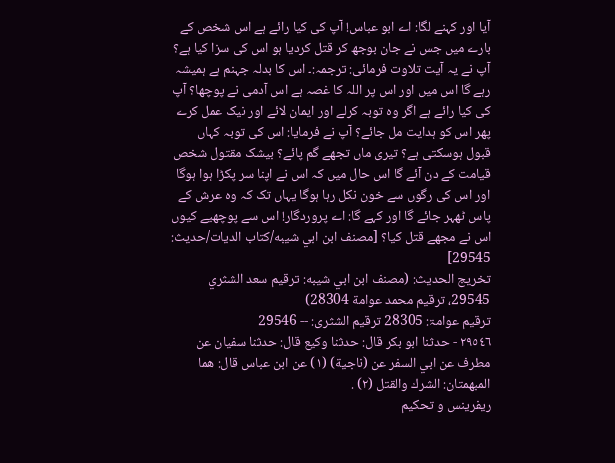آیا اور کہنے لگا: اے ابو عباس! آپ کی کیا رائے ہے اس شخص کے بارے میں جس نے جان بوجھ کر قتل کردیا ہو اس کی سزا کیا ہے؟ آپ نے یہ آیت تلاوت فرمائی: ترجمہ:۔ اس کا بدلہ جہنم ہے ہمیشہ رہے گا اس میں اور اس پر اللہ کا غصہ ہے اس آدمی نے پوچھا؟ آپ کی کیا رائے ہے اگر وہ توبہ کرلے اور ایمان لائے اور نیک عمل کرے پھر اس کو ہدایت مل جائے؟ آپ نے فرمایا: اس کی توبہ کہاں قبول ہوسکتی ہے؟ تیری ماں تجھے گم پائے؟ بیشک مقتول شخص قیامت کے دن آئے گا اس حال میں کہ اس نے اپنا سر پکڑا ہوا ہوگا اور اس کی رگوں سے خون نکل رہا ہوگا یہاں تک کہ وہ عرش کے پاس ٹھہر جائے گا اور کہے گا: اے پروردگار! اس سے پوچھیے کیوں اس نے مجھے قتل کیا؟ [مصنف ابن ابي شيبه/كتاب الديات/حدیث: 29545]
تخریج الحدیث: (مصنف ابن ابي شيبه: ترقيم سعد الشثري 29545، ترقيم محمد عوامة 28304)
ترقیم عوامۃ: 28305 ترقیم الشثری: -- 29546
٢٩٥٤٦ - حدثنا ابو بكر قال: حدثنا وكيع قال: حدثنا سفيان عن مطرف عن ابي السفر عن (ناجية) (١) عن ابن عباس قال: هما المبهمتان: الشرك والقتل (٢) .
ريفرينس و تحكيم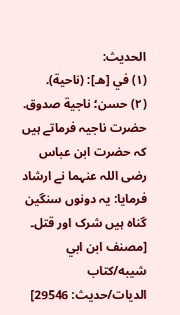الحدیث:
(١) في [هـ]: (ناحية).
(٢) حسن؛ ناجية صدوق.
حضرت ناجیہ فرماتے ہیں کہ حضرت ابن عباس رضی اللہ عنہما نے ارشاد فرمایا: یہ دونوں سنگین گناہ ہیں شرک اور قتل۔ [مصنف ابن ابي شيبه/كتاب الديات/حدیث: 29546]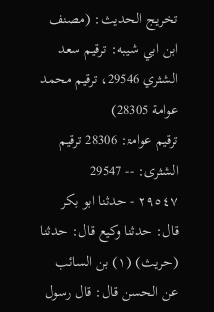تخریج الحدیث: (مصنف ابن ابي شيبه: ترقيم سعد الشثري 29546، ترقيم محمد عوامة 28305)
ترقیم عوامۃ: 28306 ترقیم الشثری: -- 29547
٢٩٥٤٧ - حدثنا ابو بكر قال: حدثنا وكيع قال: حدثنا (حريث) (١) بن السائب عن الحسن قال: قال رسول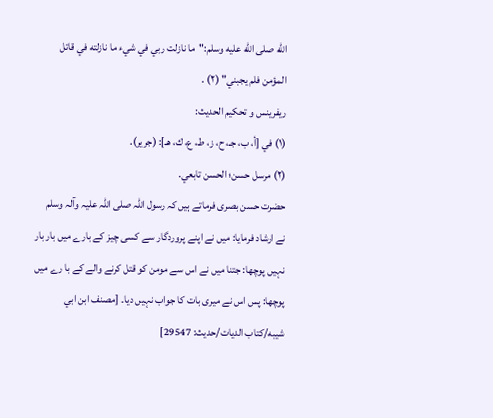الله صلى الله عليه وسلم:"ما نازلت ربي في شيء ما نازلته في قاتل المؤمن فلم يجبني" (٢) .
ريفرينس و تحكيم الحدیث:
(١) في [أ، ب، جـ، ح، ز، ط، ع، ك، هـ]: (جرير).
(٢) مرسل حسن؛ الحسن تابعي.
حضرت حسن بصری فرماتے ہیں کہ رسول اللہ صلی اللہ علیہ وآلہ وسلم نے ارشاد فرمایا: میں نے اپنے پروردگار سے کسی چیز کے بارے میں بار بار نہیں پوچھا: جتنا میں نے اس سے مومن کو قتل کرنے والے کے با رے میں پوچھا: پس اس نے میری بات کا جواب نہیں دیا۔ [مصنف ابن ابي شيبه/كتاب الديات/حدیث: 29547]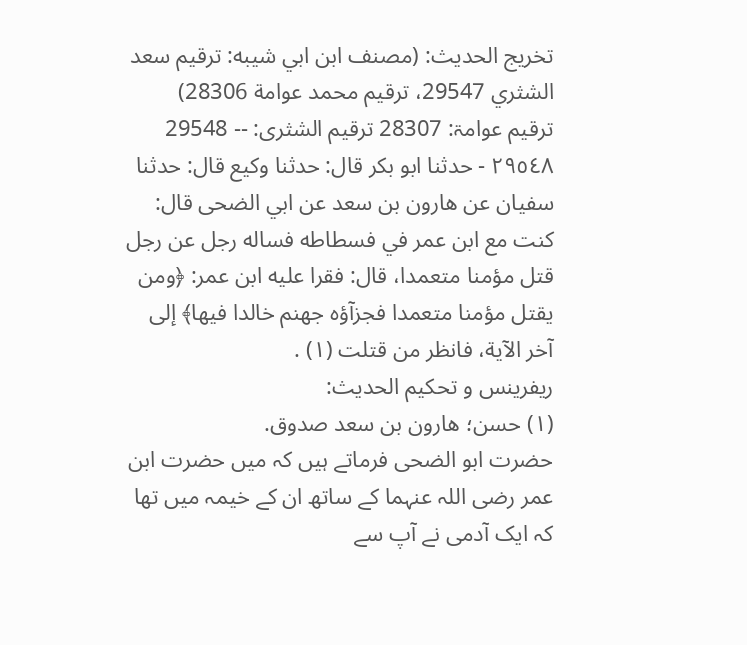تخریج الحدیث: (مصنف ابن ابي شيبه: ترقيم سعد الشثري 29547، ترقيم محمد عوامة 28306)
ترقیم عوامۃ: 28307 ترقیم الشثری: -- 29548
٢٩٥٤٨ - حدثنا ابو بكر قال: حدثنا وكيع قال: حدثنا سفيان عن هارون بن سعد عن ابي الضحى قال: كنت مع ابن عمر في فسطاطه فساله رجل عن رجل قتل مؤمنا متعمدا، قال: فقرا عليه ابن عمر: ﴿ومن يقتل مؤمنا متعمدا فجزآؤه جهنم خالدا فيها﴾ إلى آخر الآية، فانظر من قتلت (١) .
ريفرينس و تحكيم الحدیث:
(١) حسن؛ هارون بن سعد صدوق.
حضرت ابو الضحی فرماتے ہیں کہ میں حضرت ابن عمر رضی اللہ عنہما کے ساتھ ان کے خیمہ میں تھا کہ ایک آدمی نے آپ سے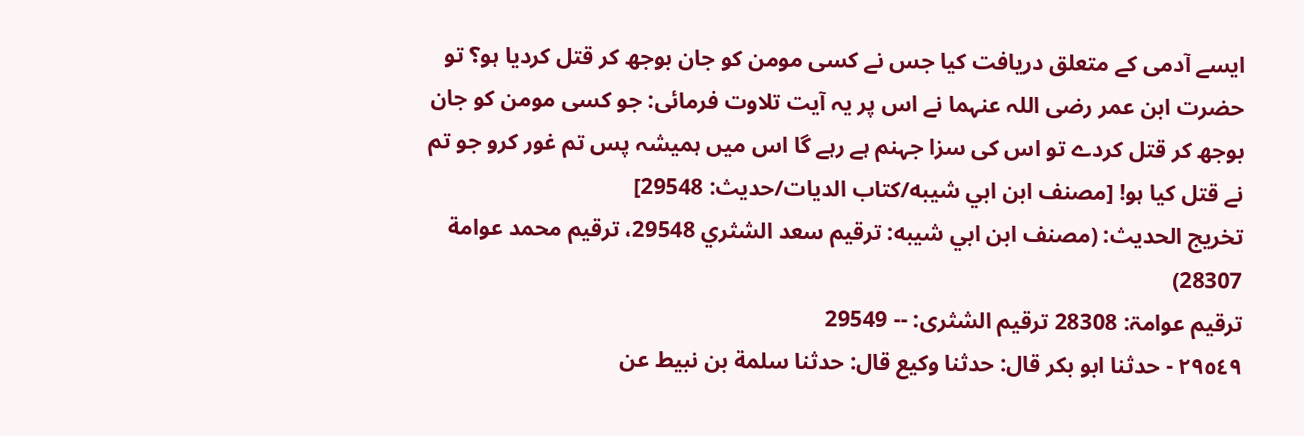ایسے آدمی کے متعلق دریافت کیا جس نے کسی مومن کو جان بوجھ کر قتل کردیا ہو؟ تو حضرت ابن عمر رضی اللہ عنہما نے اس پر یہ آیت تلاوت فرمائی: جو کسی مومن کو جان بوجھ کر قتل کردے تو اس کی سزا جہنم ہے رہے گا اس میں ہمیشہ پس تم غور کرو جو تم نے قتل کیا ہو! [مصنف ابن ابي شيبه/كتاب الديات/حدیث: 29548]
تخریج الحدیث: (مصنف ابن ابي شيبه: ترقيم سعد الشثري 29548، ترقيم محمد عوامة 28307)
ترقیم عوامۃ: 28308 ترقیم الشثری: -- 29549
٢٩٥٤٩ - حدثنا ابو بكر قال: حدثنا وكيع قال: حدثنا سلمة بن نبيط عن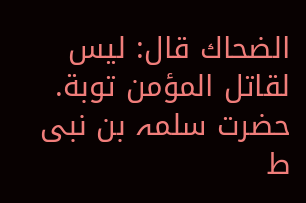الضحاك قال: ليس لقاتل المؤمن توبة.
حضرت سلمہ بن نبی ط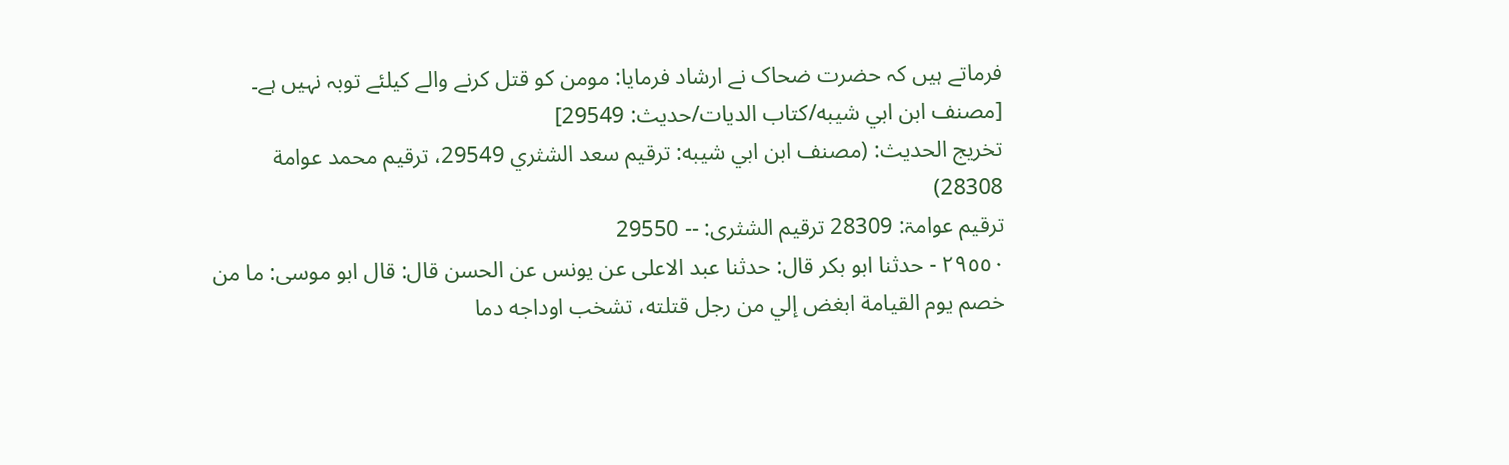فرماتے ہیں کہ حضرت ضحاک نے ارشاد فرمایا: مومن کو قتل کرنے والے کیلئے توبہ نہیں ہے۔ [مصنف ابن ابي شيبه/كتاب الديات/حدیث: 29549]
تخریج الحدیث: (مصنف ابن ابي شيبه: ترقيم سعد الشثري 29549، ترقيم محمد عوامة 28308)
ترقیم عوامۃ: 28309 ترقیم الشثری: -- 29550
٢٩٥٥٠ - حدثنا ابو بكر قال: حدثنا عبد الاعلى عن يونس عن الحسن قال: قال ابو موسى: ما من خصم يوم القيامة ابغض إلي من رجل قتلته، تشخب اوداجه دما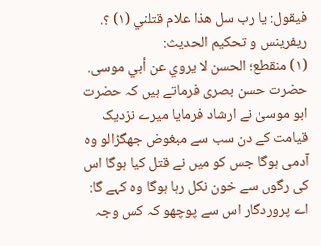فيقول: يا رب سل هذا علام قتلني (١) ؟.
ريفرينس و تحكيم الحدیث:
(١) منقطع؛ الحسن لا يروي عن أبي موسى.
حضرت حسن بصری فرماتے ہیں کہ حضرت ابو موسیٰ نے ارشاد فرمایا میرے نزدیک قیامت کے دن سب سے مبغوض جھگڑالو وہ آدمی ہوگا جس کو میں نے قتل کیا ہوگا اس کی رگوں سے خون نکل رہا ہوگا وہ کہے گا: اے پروردگار اس سے پوچھو کہ کس وجہ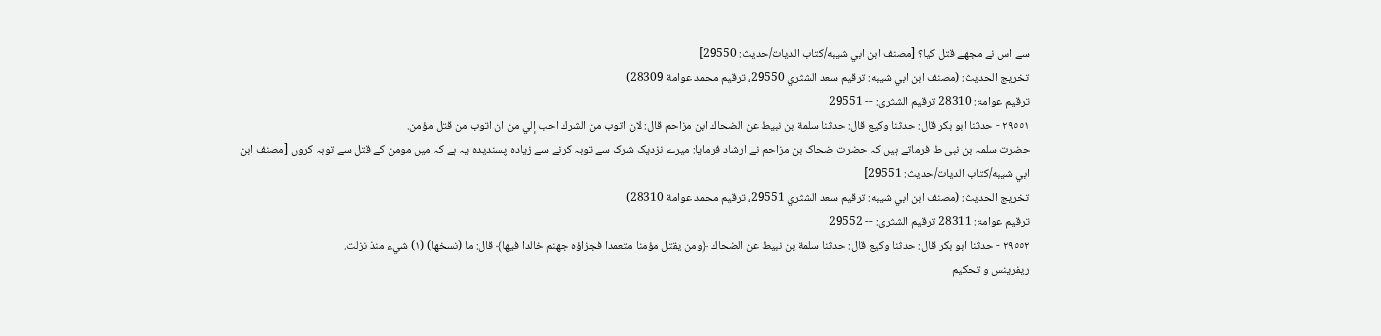سے اس نے مجھے قتل کیا؟ [مصنف ابن ابي شيبه/كتاب الديات/حدیث: 29550]
تخریج الحدیث: (مصنف ابن ابي شيبه: ترقيم سعد الشثري 29550، ترقيم محمد عوامة 28309)
ترقیم عوامۃ: 28310 ترقیم الشثری: -- 29551
٢٩٥٥١ - حدثنا ابو بكر قال: حدثنا وكيع قال: حدثنا سلمة بن نبيط عن الضحاك ابن مزاحم قال: لان اتوب من الشرك احب إلي من ان اتوب من قتل مؤمن.
حضرت سلمہ بن نبی ط فرماتے ہیں کہ حضرت ضحاک بن مزاحم نے ارشاد فرمایا: میرے نزدیک شرک سے توبہ کرنے سے زیادہ پسندیدہ یہ ہے کہ میں مومن کے قتل سے توبہ کروں [مصنف ابن ابي شيبه/كتاب الديات/حدیث: 29551]
تخریج الحدیث: (مصنف ابن ابي شيبه: ترقيم سعد الشثري 29551، ترقيم محمد عوامة 28310)
ترقیم عوامۃ: 28311 ترقیم الشثری: -- 29552
٢٩٥٥٢ - حدثنا ابو بكر قال: حدثنا وكيع قال: حدثنا سلمة بن نبيط عن الضحاك ﴿ومن يقتل مؤمنا متعمدا فجزاؤه جهنم خالدا فيها﴾ قال: ما (نسخها) (١) شيء منذ نزلت.
ريفرينس و تحكيم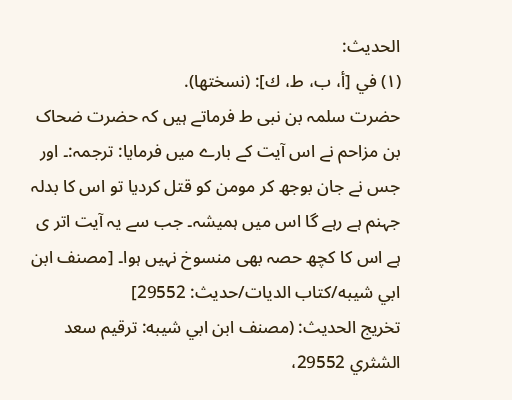الحدیث:
(١) في [أ، ب، ط، ك]: (نسختها).
حضرت سلمہ بن نبی ط فرماتے ہیں کہ حضرت ضحاک بن مزاحم نے اس آیت کے بارے میں فرمایا: ترجمہ:۔ اور جس نے جان بوجھ کر مومن کو قتل کردیا تو اس کا بدلہ جہنم ہے رہے گا اس میں ہمیشہ۔ جب سے یہ آیت اتر ی ہے اس کا کچھ حصہ بھی منسوخ نہیں ہوا۔ [مصنف ابن ابي شيبه/كتاب الديات/حدیث: 29552]
تخریج الحدیث: (مصنف ابن ابي شيبه: ترقيم سعد الشثري 29552،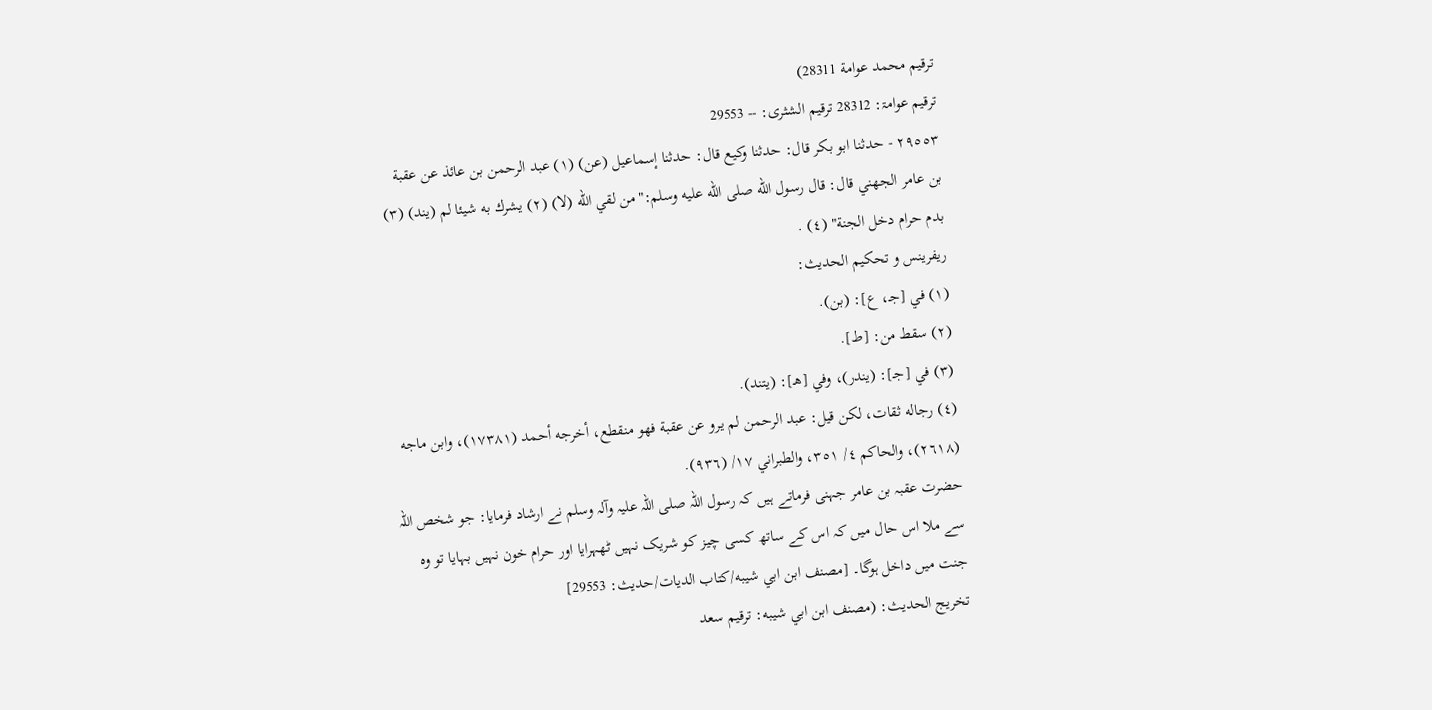ترقيم محمد عوامة 28311)
ترقیم عوامۃ: 28312 ترقیم الشثری: -- 29553
٢٩٥٥٣ - حدثنا ابو بكر قال: حدثنا وكيع قال: حدثنا إسماعيل (عن) (١) عبد الرحمن بن عائذ عن عقبة بن عامر الجهني قال: قال رسول الله صلى الله عليه وسلم:"من لقي الله (لا) (٢) يشرك به شيئا لم (يند) (٣) بدم حرام دخل الجنة" (٤) .
ريفرينس و تحكيم الحدیث:
(١) في [جـ، ع]: (بن).
(٢) سقط من: [ط].
(٣) في [جـ]: (يندر)، وفي [هـ]: (يتند).
(٤) رجاله ثقات، لكن قيل: عبد الرحمن لم يرو عن عقبة فهو منقطع، أخرجه أحمد (١٧٣٨١)، وابن ماجه (٢٦١٨)، والحاكم ٤/ ٣٥١، والطبراني ١٧/ (٩٣٦).
حضرت عقبہ بن عامر جہنی فرماتے ہیں کہ رسول اللہ صلی اللہ علیہ وآلہ وسلم نے ارشاد فرمایا: جو شخص اللہ سے ملا اس حال میں کہ اس کے ساتھ کسی چیز کو شریک نہیں ٹھہرایا اور حرام خون نہیں بہایا تو وہ جنت میں داخل ہوگا۔ [مصنف ابن ابي شيبه/كتاب الديات/حدیث: 29553]
تخریج الحدیث: (مصنف ابن ابي شيبه: ترقيم سعد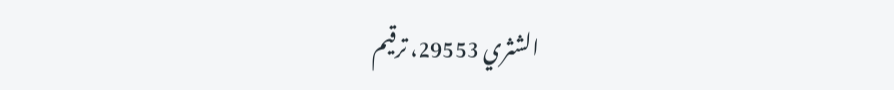الشثري 29553، ترقيم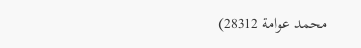محمد عوامة 28312)